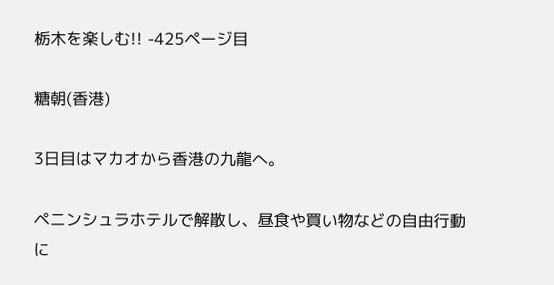栃木を楽しむ!! -425ページ目

糖朝(香港)

3日目はマカオから香港の九龍へ。

ペニンシュラホテルで解散し、昼食や買い物などの自由行動に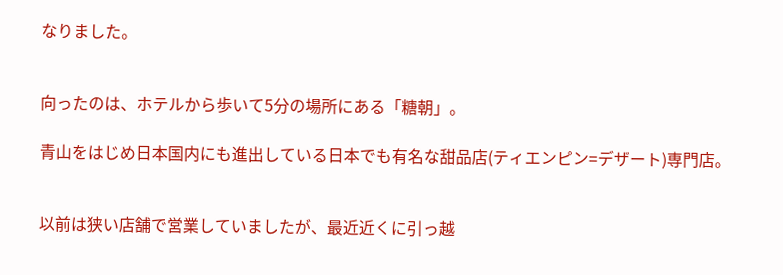なりました。


向ったのは、ホテルから歩いて5分の場所にある「糖朝」。

青山をはじめ日本国内にも進出している日本でも有名な甜品店(ティエンピン=デザート)専門店。


以前は狭い店舗で営業していましたが、最近近くに引っ越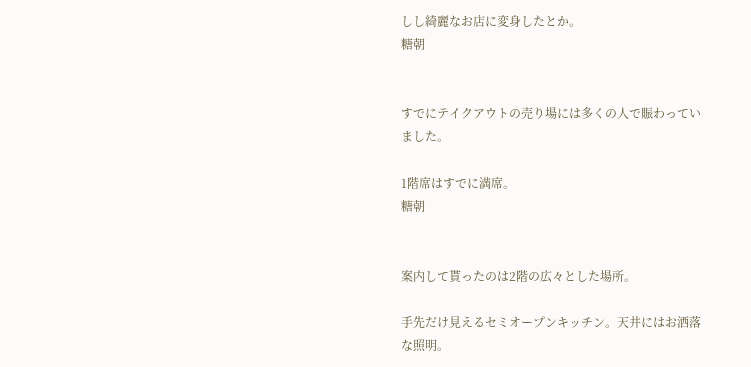しし綺麗なお店に変身したとか。
糖朝


すでにテイクアウトの売り場には多くの人で賑わっていました。

1階席はすでに満席。
糖朝


案内して貰ったのは2階の広々とした場所。

手先だけ見えるセミオープンキッチン。天井にはお洒落な照明。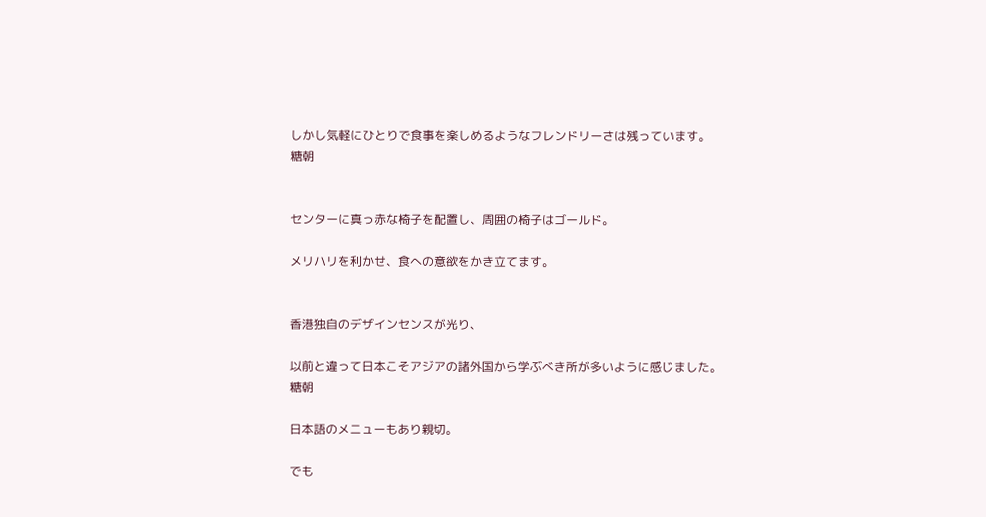しかし気軽にひとりで食事を楽しめるようなフレンドリーさは残っています。
糖朝


センターに真っ赤な椅子を配置し、周囲の椅子はゴールド。

メリハリを利かせ、食への意欲をかき立てます。


香港独自のデザインセンスが光り、

以前と違って日本こそアジアの諸外国から学ぶべき所が多いように感じました。
糖朝

日本語のメニューもあり親切。

でも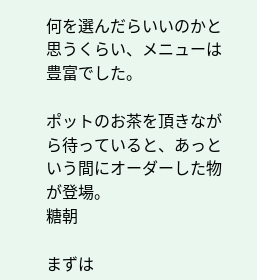何を選んだらいいのかと思うくらい、メニューは豊富でした。

ポットのお茶を頂きながら待っていると、あっという間にオーダーした物が登場。
糖朝

まずは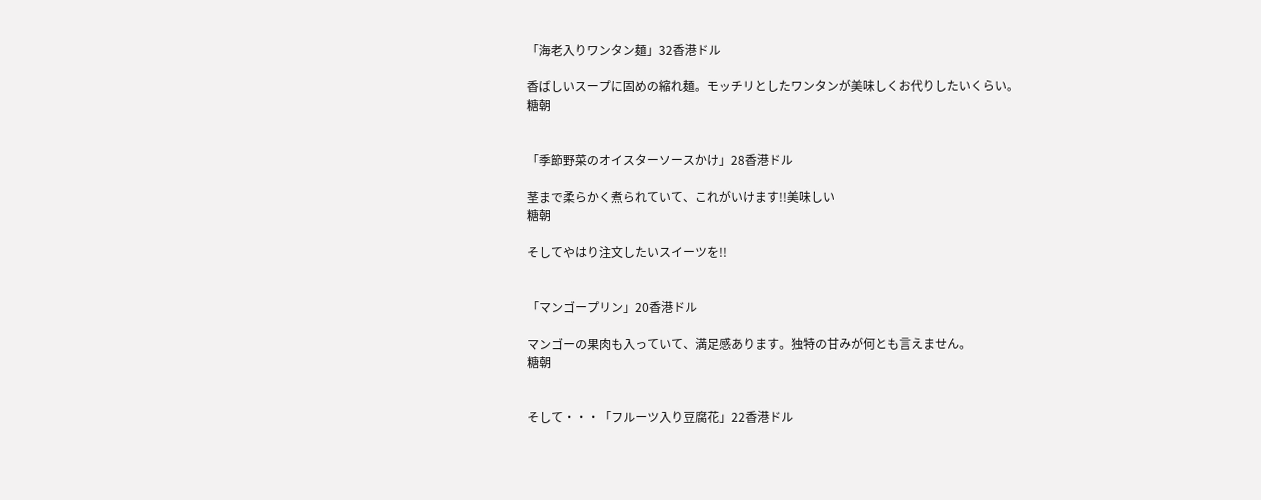「海老入りワンタン麺」32香港ドル

香ばしいスープに固めの縮れ麺。モッチリとしたワンタンが美味しくお代りしたいくらい。
糖朝


「季節野菜のオイスターソースかけ」28香港ドル

茎まで柔らかく煮られていて、これがいけます!!美味しい
糖朝

そしてやはり注文したいスイーツを!!


「マンゴープリン」20香港ドル

マンゴーの果肉も入っていて、満足感あります。独特の甘みが何とも言えません。
糖朝


そして・・・「フルーツ入り豆腐花」22香港ドル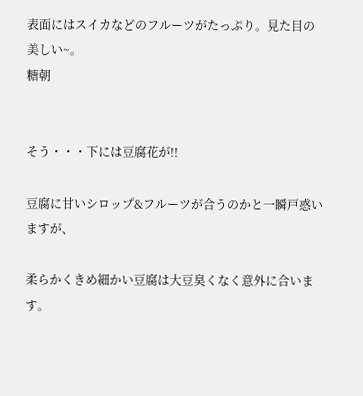表面にはスイカなどのフルーツがたっぷり。見た目の美しい~。
糖朝


そう・・・下には豆腐花が!!

豆腐に甘いシロップ&フルーツが合うのかと一瞬戸惑いますが、

柔らかくきめ細かい豆腐は大豆臭くなく意外に合います。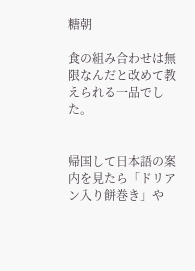糖朝

食の組み合わせは無限なんだと改めて教えられる一品でした。


帰国して日本語の案内を見たら「ドリアン入り餅巻き」や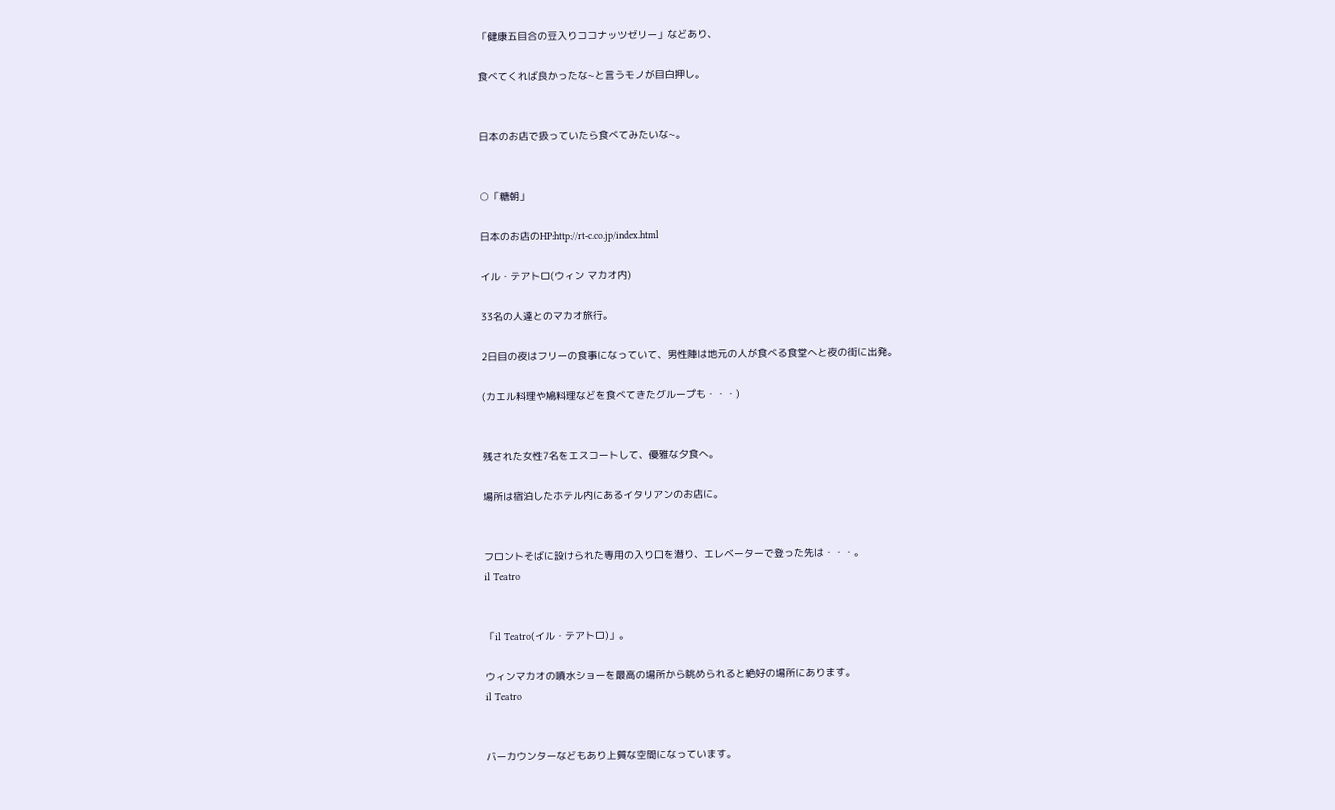「健康五目合の豆入りココナッツゼリー」などあり、

食べてくれば良かったな~と言うモノが目白押し。


日本のお店で扱っていたら食べてみたいな~。


○「糖朝」

日本のお店のHP:http://rt-c.co.jp/index.html

イル・テアトロ(ウィン マカオ内)

33名の人達とのマカオ旅行。

2日目の夜はフリーの食事になっていて、男性陣は地元の人が食べる食堂へと夜の街に出発。

(カエル料理や鳩料理などを食べてきたグループも・・・)


残された女性7名をエスコートして、優雅な夕食へ。

場所は宿泊したホテル内にあるイタリアンのお店に。


フロントそばに設けられた専用の入り口を潜り、エレベーターで登った先は・・・。
il Teatro


「il Teatro(イル・テアトロ)」。

ウィンマカオの噴水ショーを最高の場所から眺められると絶好の場所にあります。
il Teatro


バーカウンターなどもあり上質な空間になっています。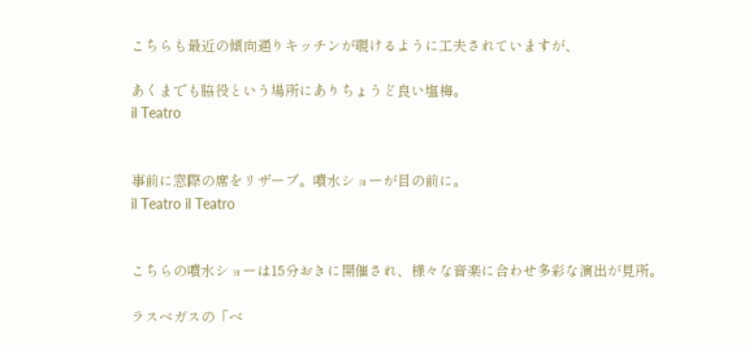こちらも最近の傾向通りキッチンが覗けるように工夫されていますが、

あくまでも脇役という場所にありちょうど良い塩梅。
il Teatro


事前に窓際の席をリザーブ。噴水ショーが目の前に。
il Teatro il Teatro


こちらの噴水ショーは15分おきに開催され、様々な音楽に合わせ多彩な演出が見所。

ラスベガスの「ベ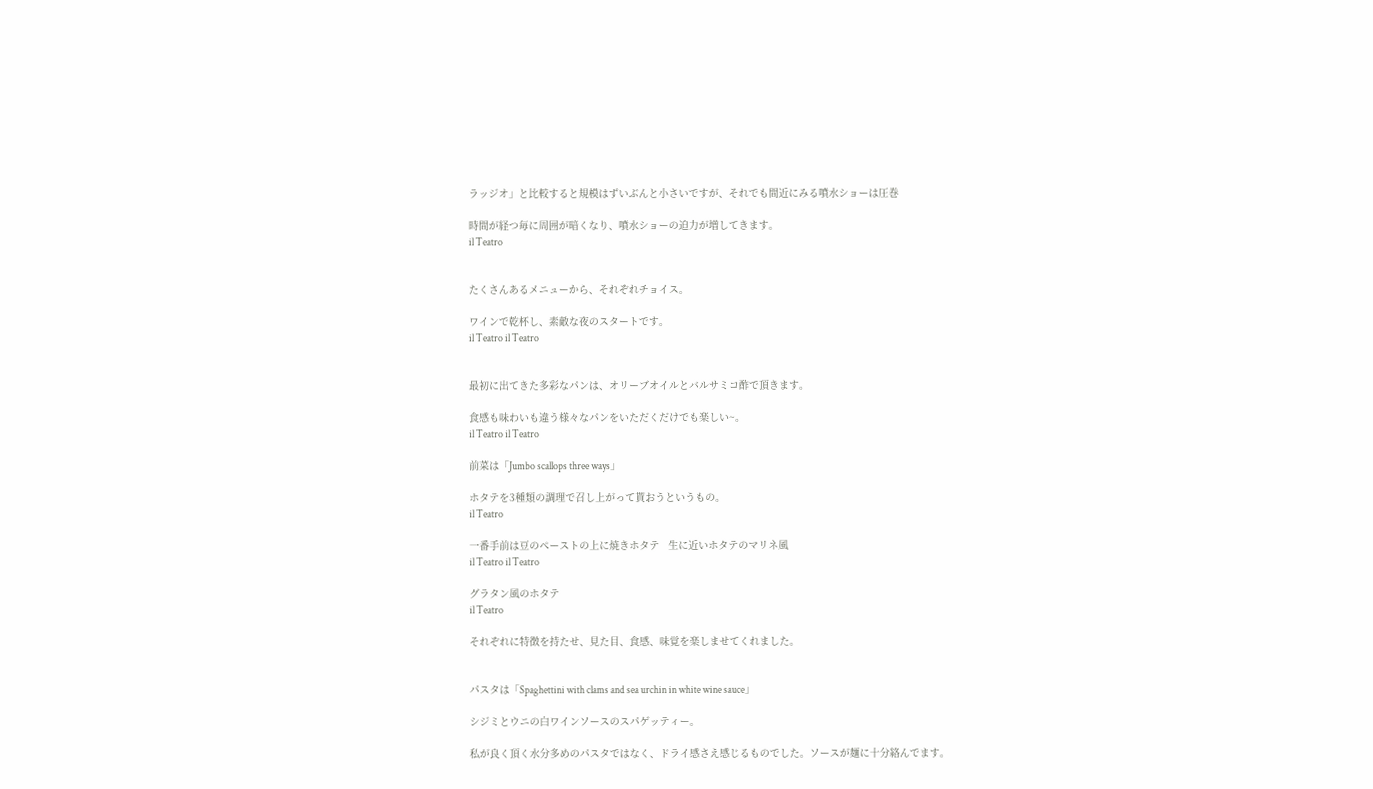ラッジオ」と比較すると規模はずいぶんと小さいですが、それでも間近にみる噴水ショーは圧巻

時間が経つ毎に周囲が暗くなり、噴水ショーの迫力が増してきます。
il Teatro


たくさんあるメニューから、それぞれチョイス。

ワインで乾杯し、素敵な夜のスタートです。
il Teatro il Teatro


最初に出てきた多彩なパンは、オリーブオイルとバルサミコ酢で頂きます。

食感も味わいも違う様々なパンをいただくだけでも楽しい~。
il Teatro il Teatro

前菜は「Jumbo scallops three ways」

ホタテを3種類の調理で召し上がって貰おうというもの。
il Teatro

一番手前は豆のペーストの上に焼きホタテ   生に近いホタテのマリネ風
il Teatro il Teatro

グラタン風のホタテ
il Teatro

それぞれに特徴を持たせ、見た目、食感、味覚を楽しませてくれました。


パスタは「Spaghettini with clams and sea urchin in white wine sauce」

シジミとウニの白ワインソースのスパゲッティー。

私が良く頂く水分多めのパスタではなく、ドライ感さえ感じるものでした。ソースが麺に十分絡んでます。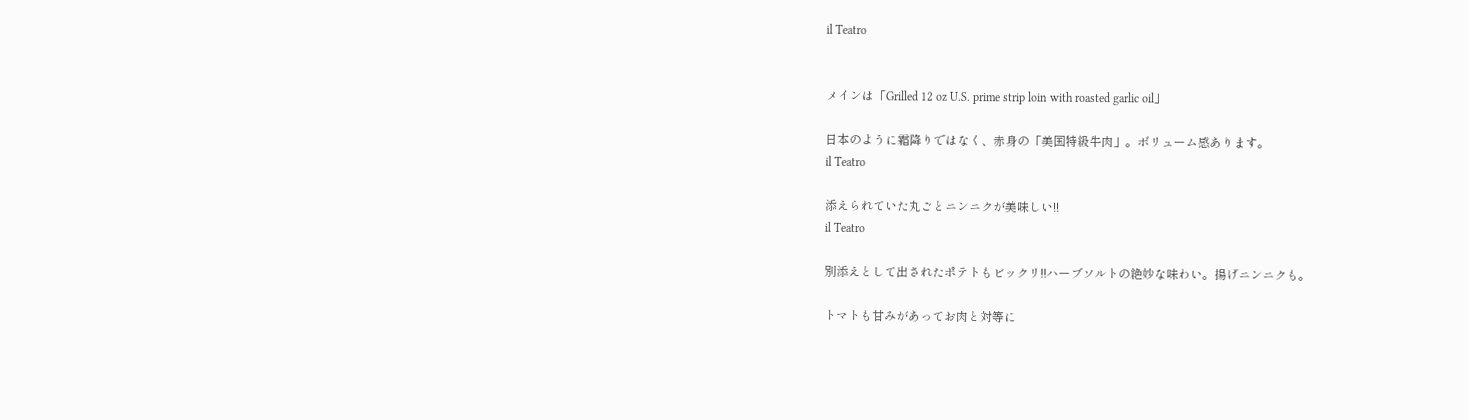il Teatro


メインは「Grilled 12 oz U.S. prime strip loin with roasted garlic oil」

日本のように霜降りではなく、赤身の「美国特級牛肉」。ボリューム感あります。
il Teatro

添えられていた丸ごとニンニクが美味しい!!
il Teatro

別添えとして出されたポテトもビックリ!!ハーブソルトの絶妙な味わい。揚げニンニクも。

トマトも甘みがあってお肉と対等に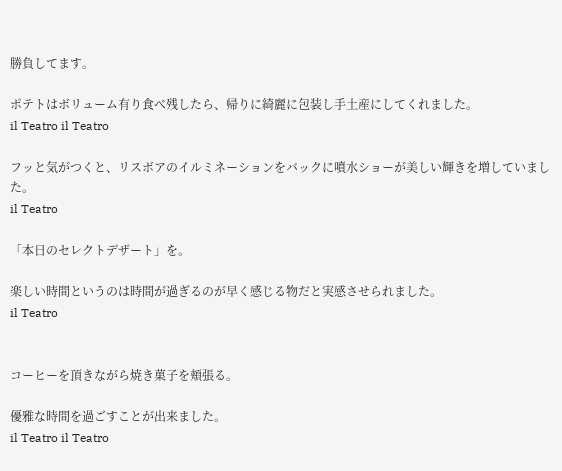勝負してます。

ポテトはボリューム有り食べ残したら、帰りに綺麗に包装し手土産にしてくれました。
il Teatro il Teatro

フッと気がつくと、リスボアのイルミネーションをバックに噴水ショーが美しい輝きを増していました。
il Teatro

「本日のセレクトデザート」を。

楽しい時間というのは時間が過ぎるのが早く感じる物だと実感させられました。
il Teatro


コーヒーを頂きながら焼き菓子を頬張る。

優雅な時間を過ごすことが出来ました。
il Teatro il Teatro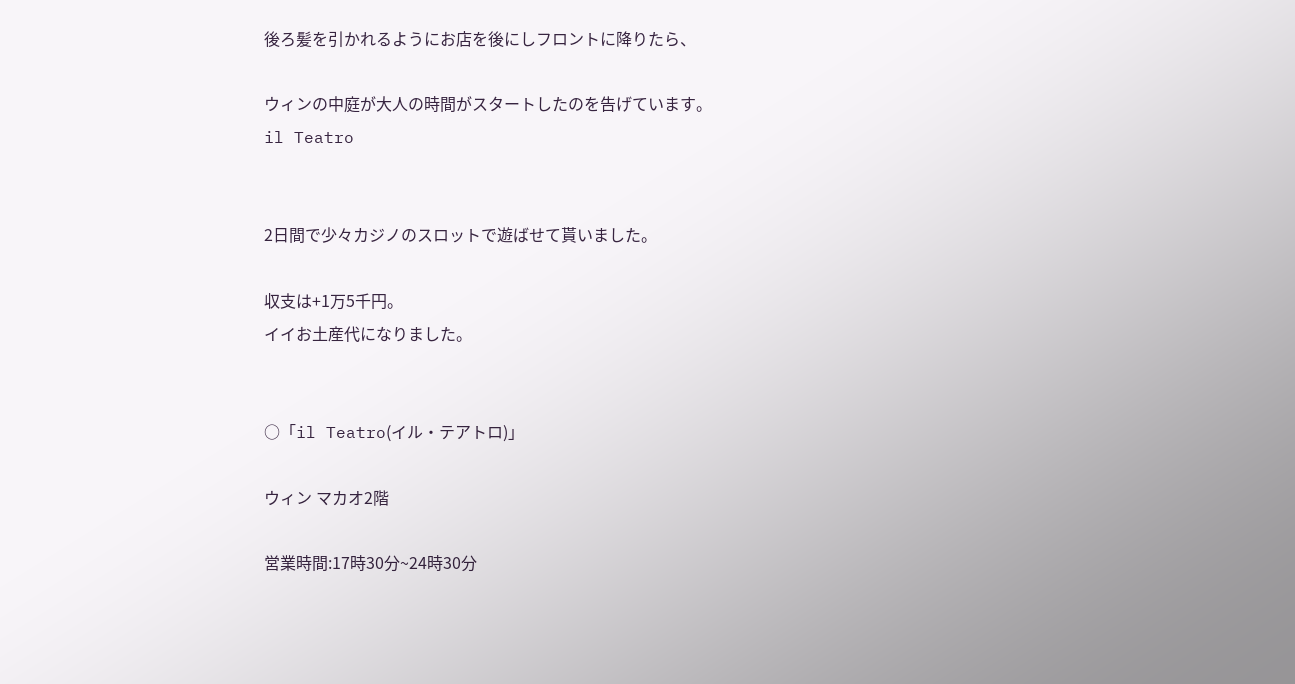後ろ髪を引かれるようにお店を後にしフロントに降りたら、

ウィンの中庭が大人の時間がスタートしたのを告げています。
il Teatro


2日間で少々カジノのスロットで遊ばせて貰いました。

収支は+1万5千円。
イイお土産代になりました。


○「il Teatro(イル・テアトロ)」

ウィン マカオ2階

営業時間:17時30分~24時30分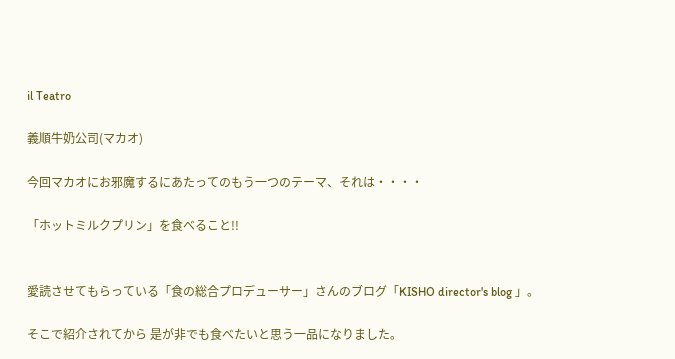il Teatro

義順牛奶公司(マカオ)

今回マカオにお邪魔するにあたってのもう一つのテーマ、それは・・・・

「ホットミルクプリン」を食べること!!


愛読させてもらっている「食の総合プロデューサー」さんのブログ「KISHO director's blog 」。

そこで紹介されてから 是が非でも食べたいと思う一品になりました。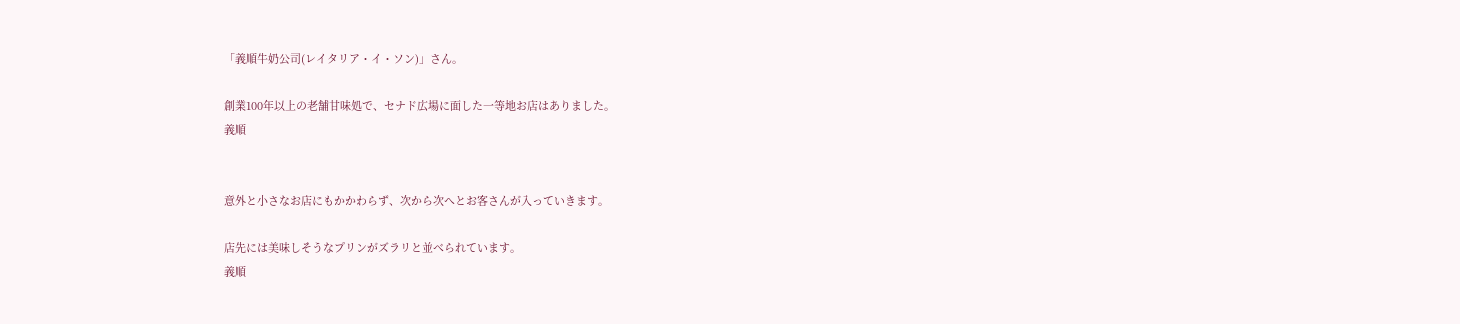「義順牛奶公司(レイタリア・イ・ソン)」さん。

創業100年以上の老舗甘味処で、セナド広場に面した一等地お店はありました。
義順


意外と小さなお店にもかかわらず、次から次へとお客さんが入っていきます。

店先には美味しそうなプリンがズラリと並べられています。
義順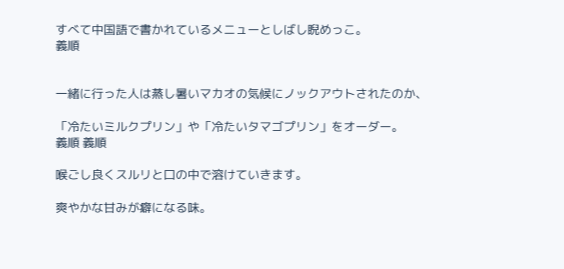すべて中国語で書かれているメニューとしばし睨めっこ。
義順


一緒に行った人は蒸し暑いマカオの気候にノックアウトされたのか、

「冷たいミルクプリン」や「冷たいタマゴプリン」をオーダー。
義順 義順

喉ごし良くスルリと口の中で溶けていきます。

爽やかな甘みが癖になる味。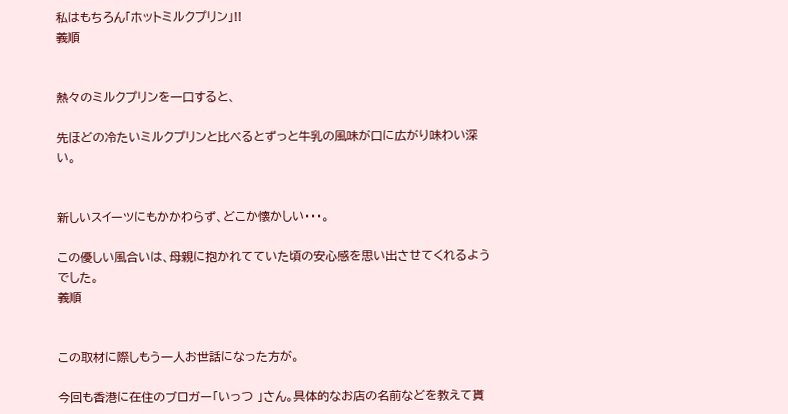私はもちろん「ホットミルクプリン」!!
義順


熱々のミルクプリンを一口すると、

先ほどの冷たいミルクプリンと比べるとずっと牛乳の風味が口に広がり味わい深い。


新しいスイーツにもかかわらず、どこか懐かしい・・・。

この優しい風合いは、母親に抱かれてていた頃の安心感を思い出させてくれるようでした。
義順


この取材に際しもう一人お世話になった方が。

今回も香港に在住のブロガー「いっつ 」さん。具体的なお店の名前などを教えて貰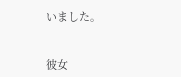いました。


彼女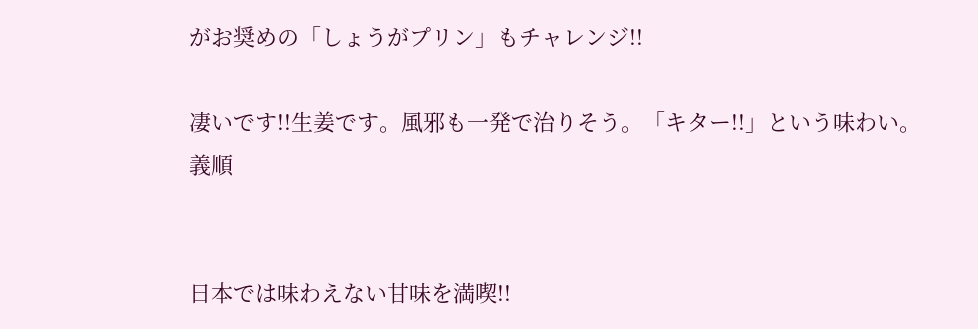がお奨めの「しょうがプリン」もチャレンジ!!

凄いです!!生姜です。風邪も一発で治りそう。「キター!!」という味わい。
義順


日本では味わえない甘味を満喫!!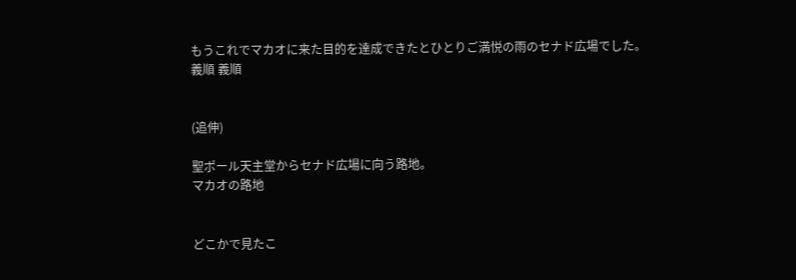もうこれでマカオに来た目的を達成できたとひとりご満悦の雨のセナド広場でした。
義順 義順


(追伸)

聖ポール天主堂からセナド広場に向う路地。
マカオの路地


どこかで見たこ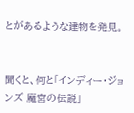とがあるような建物を発見。


聞くと、何と「インディー・ジョンズ 魔宮の伝説」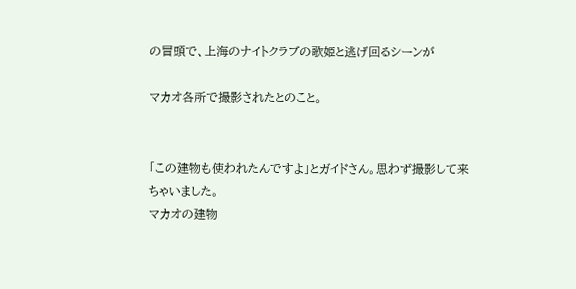の冒頭で、上海のナイトクラブの歌姫と逃げ回るシーンが

マカオ各所で撮影されたとのこと。


「この建物も使われたんですよ」とガイドさん。思わず撮影して来ちゃいました。
マカオの建物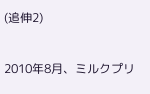(追伸2)

2010年8月、ミルクプリ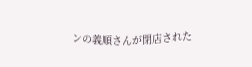ンの義順さんが閉店された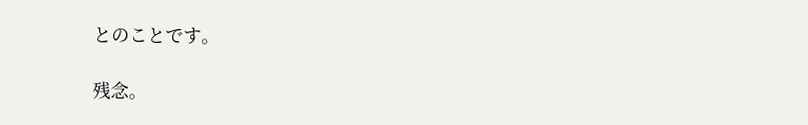とのことです。

残念。